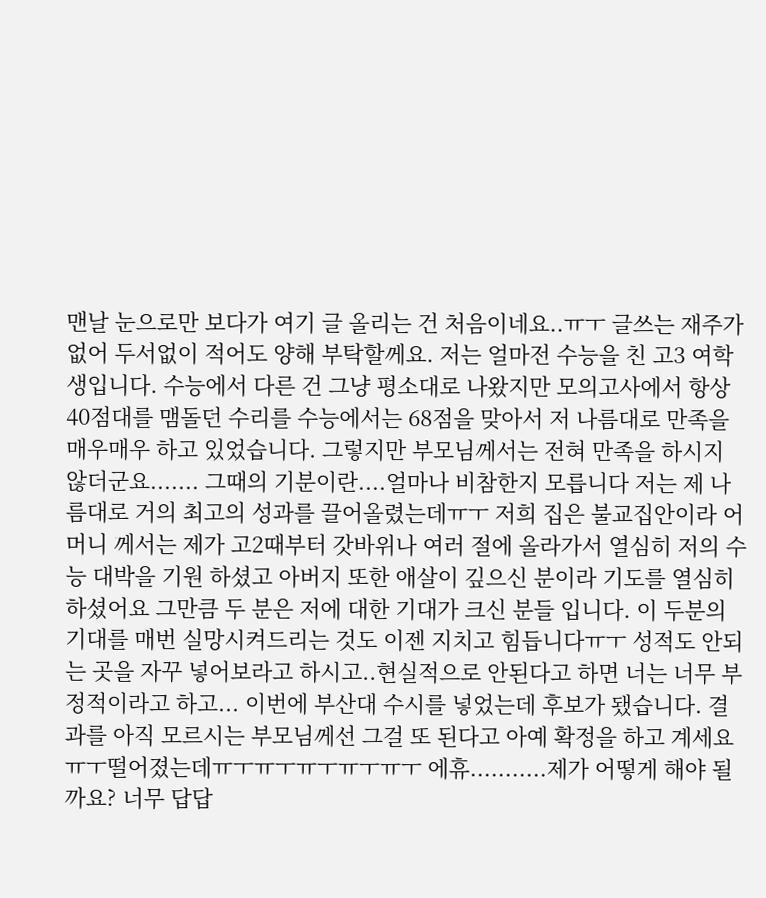맨날 눈으로만 보다가 여기 글 올리는 건 처음이네요..ㅠㅜ 글쓰는 재주가 없어 두서없이 적어도 양해 부탁할께요. 저는 얼마전 수능을 친 고3 여학생입니다. 수능에서 다른 건 그냥 평소대로 나왔지만 모의고사에서 항상 40점대를 맴돌던 수리를 수능에서는 68점을 맞아서 저 나름대로 만족을 매우매우 하고 있었습니다. 그렇지만 부모님께서는 전혀 만족을 하시지 않더군요....... 그때의 기분이란....얼마나 비참한지 모릅니다 저는 제 나름대로 거의 최고의 성과를 끌어올렸는데ㅠㅜ 저희 집은 불교집안이라 어머니 께서는 제가 고2때부터 갓바위나 여러 절에 올라가서 열심히 저의 수능 대박을 기원 하셨고 아버지 또한 애살이 깊으신 분이라 기도를 열심히 하셨어요 그만큼 두 분은 저에 대한 기대가 크신 분들 입니다. 이 두분의 기대를 매번 실망시켜드리는 것도 이젠 지치고 힘듭니다ㅠㅜ 성적도 안되는 곳을 자꾸 넣어보라고 하시고..현실적으로 안된다고 하면 너는 너무 부정적이라고 하고... 이번에 부산대 수시를 넣었는데 후보가 됐습니다. 결과를 아직 모르시는 부모님께선 그걸 또 된다고 아예 확정을 하고 계세요ㅠㅜ떨어졌는데ㅠㅜㅠㅜㅠㅜㅠㅜㅠㅜ 에휴...........제가 어떻게 해야 될까요? 너무 답답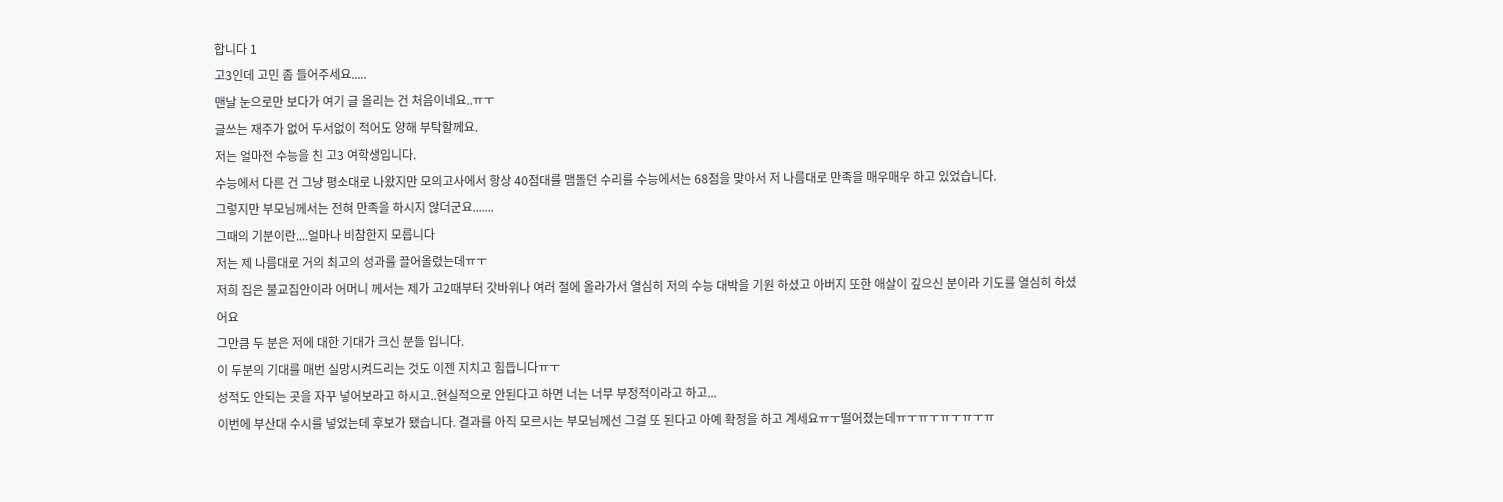합니다 1
고3인데 고민 좀 들어주세요.....
맨날 눈으로만 보다가 여기 글 올리는 건 처음이네요..ㅠㅜ
글쓰는 재주가 없어 두서없이 적어도 양해 부탁할께요.
저는 얼마전 수능을 친 고3 여학생입니다.
수능에서 다른 건 그냥 평소대로 나왔지만 모의고사에서 항상 40점대를 맴돌던 수리를 수능에서는 68점을 맞아서 저 나름대로 만족을 매우매우 하고 있었습니다.
그렇지만 부모님께서는 전혀 만족을 하시지 않더군요.......
그때의 기분이란....얼마나 비참한지 모릅니다
저는 제 나름대로 거의 최고의 성과를 끌어올렸는데ㅠㅜ
저희 집은 불교집안이라 어머니 께서는 제가 고2때부터 갓바위나 여러 절에 올라가서 열심히 저의 수능 대박을 기원 하셨고 아버지 또한 애살이 깊으신 분이라 기도를 열심히 하셨어요
그만큼 두 분은 저에 대한 기대가 크신 분들 입니다.
이 두분의 기대를 매번 실망시켜드리는 것도 이젠 지치고 힘듭니다ㅠㅜ
성적도 안되는 곳을 자꾸 넣어보라고 하시고..현실적으로 안된다고 하면 너는 너무 부정적이라고 하고...
이번에 부산대 수시를 넣었는데 후보가 됐습니다. 결과를 아직 모르시는 부모님께선 그걸 또 된다고 아예 확정을 하고 계세요ㅠㅜ떨어졌는데ㅠㅜㅠㅜㅠㅜㅠㅜㅠ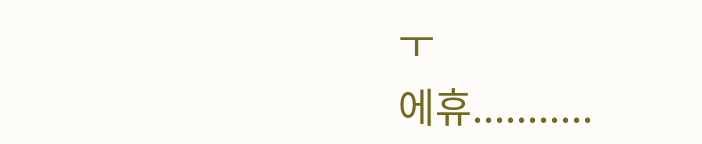ㅜ
에휴...........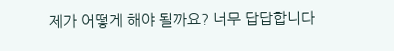제가 어떻게 해야 될까요? 너무 답답합니다